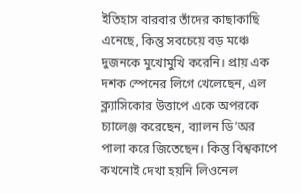ইতিহাস বারবার তাঁদের কাছাকাছি এনেছে, কিন্তু সবচেয়ে বড় মঞ্চে দুজনকে মুখোমুখি করেনি। প্রায় এক দশক স্পেনের লিগে খেলেছেন, এল ক্ল্যাসিকোর উত্তাপে একে অপরকে চ্যালেঞ্জ করেছেন, ব্যালন ডি’অর পালা করে জিতেছেন। কিন্তু বিশ্বকাপে কখনোই দেখা হয়নি লিওনেল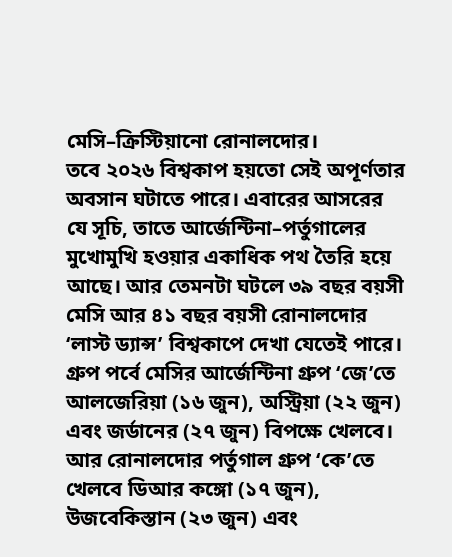মেসি–ক্রিস্টিয়ানো রোনালদোর।
তবে ২০২৬ বিশ্বকাপ হয়তো সেই অপূর্ণতার অবসান ঘটাতে পারে। এবারের আসরের যে সূচি, তাতে আর্জেন্টিনা–পর্তুগালের মুখোমুখি হওয়ার একাধিক পথ তৈরি হয়ে আছে। আর তেমনটা ঘটলে ৩৯ বছর বয়সী মেসি আর ৪১ বছর বয়সী রোনালদোর ‘লাস্ট ড্যান্স’ বিশ্বকাপে দেখা যেতেই পারে।
গ্রুপ পর্বে মেসির আর্জেন্টিনা গ্রুপ ‘জে’তে আলজেরিয়া (১৬ জুন), অস্ট্রিয়া (২২ জুন) এবং জর্ডানের (২৭ জুন) বিপক্ষে খেলবে। আর রোনালদোর পর্তুগাল গ্রুপ ‘কে’তে খেলবে ডিআর কঙ্গো (১৭ জুন), উজবেকিস্তান (২৩ জুন) এবং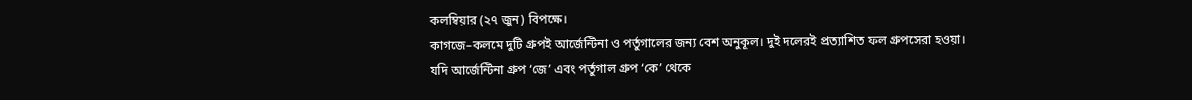কলম্বিয়ার (২৭ জুন) বিপক্ষে।
কাগজে–কলমে দুটি গ্রুপই আর্জেন্টিনা ও পর্তুগালের জন্য বেশ অনুকূল। দুই দলেরই প্রত্যাশিত ফল গ্রুপসেরা হওয়া।
যদি আর্জেন্টিনা গ্রুপ ‘জে’ এবং পর্তুগাল গ্রুপ ‘কে’ থেকে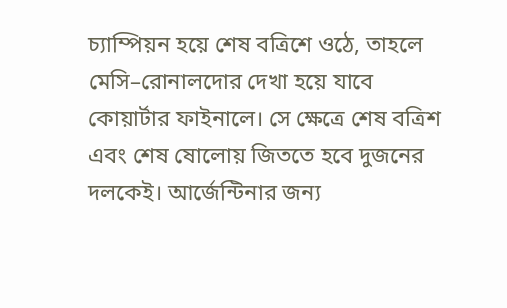চ্যাম্পিয়ন হয়ে শেষ বত্রিশে ওঠে, তাহলে মেসি–রোনালদোর দেখা হয়ে যাবে কোয়ার্টার ফাইনালে। সে ক্ষেত্রে শেষ বত্রিশ এবং শেষ ষোলোয় জিততে হবে দুজনের দলকেই। আর্জেন্টিনার জন্য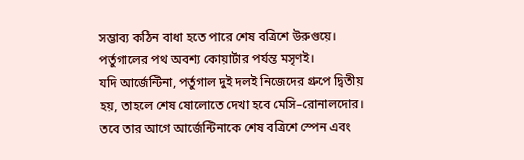সম্ভাব্য কঠিন বাধা হতে পারে শেষ বত্রিশে উরুগুয়ে। পর্তুগালের পথ অবশ্য কোয়ার্টার পর্যন্ত মসৃণই।
যদি আর্জেন্টিনা, পর্তুগাল দুই দলই নিজেদের গ্রুপে দ্বিতীয় হয়, তাহলে শেষ ষোলোতে দেখা হবে মেসি–রোনালদোর। তবে তার আগে আর্জেন্টিনাকে শেষ বত্রিশে স্পেন এবং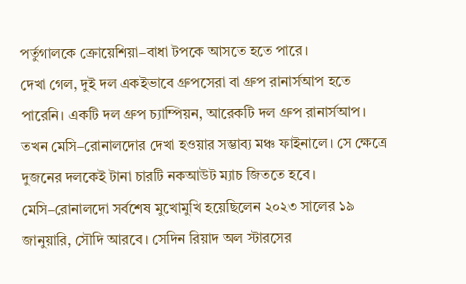পর্তুগালকে ক্রোয়েশিয়া–বাধা টপকে আসতে হতে পারে।
দেখা গেল, দুই দল একইভাবে গ্রুপসেরা বা গ্রুপ রানার্সআপ হতে পারেনি। একটি দল গ্রুপ চ্যাম্পিয়ন, আরেকটি দল গ্রুপ রানার্সআপ। তখন মেসি–রোনালদোর দেখা হওয়ার সম্ভাব্য মঞ্চ ফাইনালে। সে ক্ষেত্রে দুজনের দলকেই টানা চারটি নকআউট ম্যাচ জিততে হবে।
মেসি–রোনালদো সর্বশেষ মুখোমুখি হয়েছিলেন ২০২৩ সালের ১৯ জানুয়ারি, সৌদি আরবে। সেদিন রিয়াদ অল স্টারসের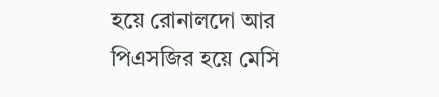হয়ে রোনালদো আর পিএসজির হয়ে মেসি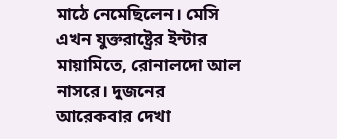মাঠে নেমেছিলেন। মেসি এখন যুক্তরাষ্ট্রের ইন্টার মায়ামিতে, রোনালদো আল নাসরে। দুজনের আরেকবার দেখা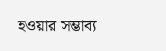হওয়ার সম্ভাব্য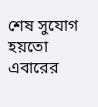শেষ সুযোগ হয়তো এবারের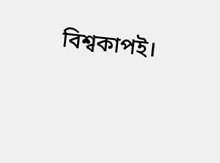বিশ্বকাপই।